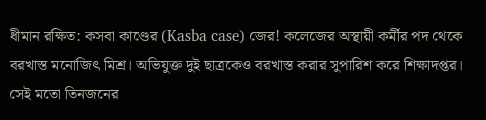ধীমান রক্ষিত: কসবা কাণ্ডের (Kasba case) জের! কলেজের অস্থায়ী কর্মীর পদ থেকে বরখাস্ত মনোজিৎ মিশ্র। অভিযুক্ত দুই ছাত্রকেও বরখাস্ত করার সুপারিশ করে শিক্ষাদপ্তর। সেই মতো তিনজনের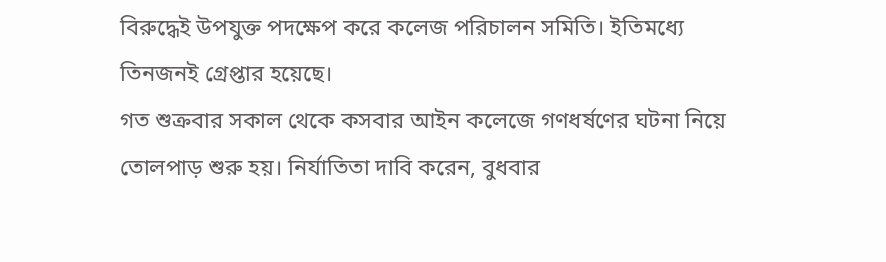বিরুদ্ধেই উপযুক্ত পদক্ষেপ করে কলেজ পরিচালন সমিতি। ইতিমধ্যে তিনজনই গ্রেপ্তার হয়েছে।
গত শুক্রবার সকাল থেকে কসবার আইন কলেজে গণধর্ষণের ঘটনা নিয়ে তোলপাড় শুরু হয়। নির্যাতিতা দাবি করেন, বুধবার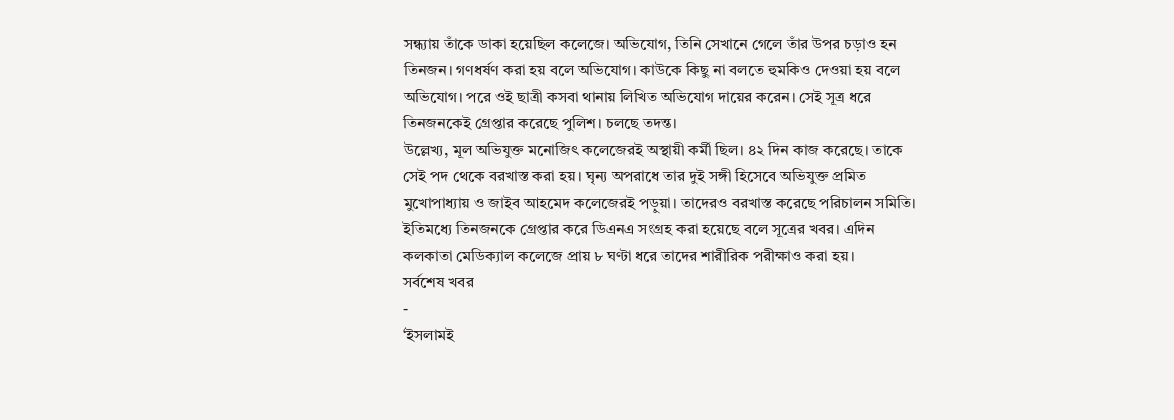সন্ধ্যায় তাঁকে ডাকা হয়েছিল কলেজে। অভিযোগ, তিনি সেখানে গেলে তাঁর উপর চড়াও হন তিনজন। গণধর্ষণ করা হয় বলে অভিযোগ। কাউকে কিছু না বলতে হুমকিও দেওয়া হয় বলে অভিযোগ। পরে ওই ছাত্রী কসবা থানায় লিখিত অভিযোগ দায়ের করেন। সেই সূত্র ধরে তিনজনকেই গ্রেপ্তার করেছে পুলিশ। চলছে তদন্ত।
উল্লেখ্য, মূল অভিযুক্ত মনোজিৎ কলেজেরই অস্থায়ী কর্মী ছিল। ৪২ দিন কাজ করেছে। তাকে সেই পদ থেকে বরখাস্ত করা হয়। ঘৃন্য অপরাধে তার দুই সঙ্গী হিসেবে অভিযুক্ত প্রমিত মুখোপাধ্যায় ও জাইব আহমেদ কলেজেরই পড়ুয়া। তাদেরও বরখাস্ত করেছে পরিচালন সমিতি। ইতিমধ্যে তিনজনকে গ্রেপ্তার করে ডিএনএ সংগ্রহ করা হয়েছে বলে সূত্রের খবর। এদিন কলকাতা মেডিক্যাল কলেজে প্রায় ৮ ঘণ্টা ধরে তাদের শারীরিক পরীক্ষাও করা হয়।
সর্বশেষ খবর
-
‘ইসলামই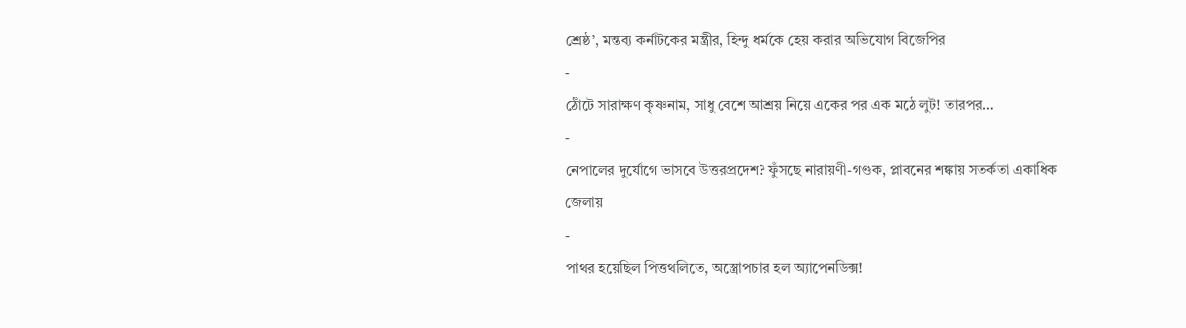শ্রেষ্ঠ’, মন্তব্য কর্নাটকের মন্ত্রীর, হিন্দু ধর্মকে হেয় করার অভিযোগ বিজেপির
-
ঠোঁটে সারাক্ষণ কৃষ্ণনাম, সাধু বেশে আশ্রয় নিয়ে একের পর এক মঠে লুট! তারপর…
-
নেপালের দুর্যোগে ভাসবে উত্তরপ্রদেশ? ফুঁসছে নারায়ণী-গণ্ডক, প্লাবনের শঙ্কায় সতর্কতা একাধিক জেলায়
-
পাথর হয়েছিল পিত্তথলিতে, অস্ত্রোপচার হল অ্যাপেনডিক্স!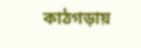কাঠগড়ায়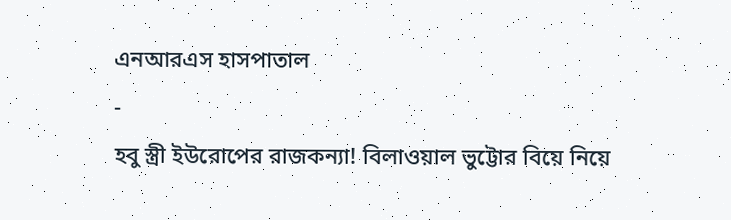এনআরএস হাসপাতাল
-
হবু স্ত্রী ইউরোপের রাজকন্যা! বিলাওয়াল ভুট্টোর বিয়ে নিয়ে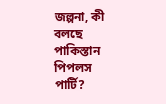জল্পনা, কী বলছে পাকিস্তান পিপলস পার্টি?